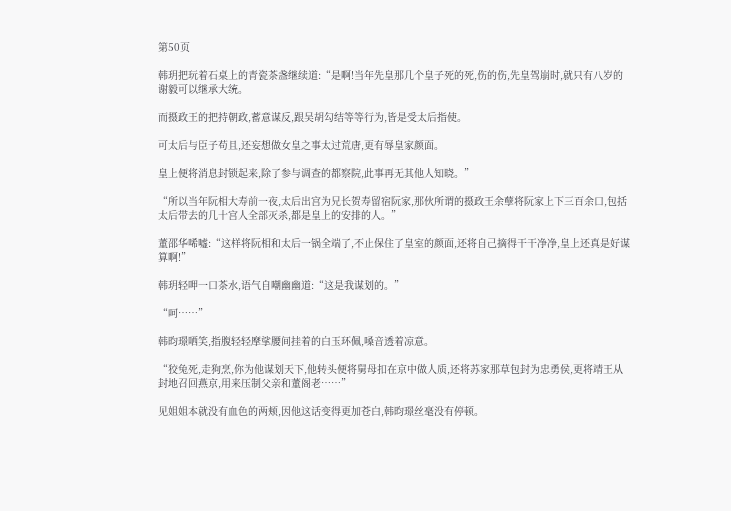第50页

韩玥把玩着石桌上的青瓷茶盏继续道:“是啊!当年先皇那几个皇子死的死,伤的伤,先皇驾崩时,就只有八岁的谢毅可以继承大统。

而摄政王的把持朝政,蓄意谋反,跟吴胡勾结等等行为,皆是受太后指使。

可太后与臣子苟且,还妄想做女皇之事太过荒唐,更有辱皇家颜面。

皇上便将消息封锁起来,除了参与调查的都察院,此事再无其他人知晓。”

“所以当年阮相大寿前一夜,太后出宫为兄长贺寿留宿阮家,那伙所谓的摄政王余孽将阮家上下三百余口,包括太后带去的几十宫人全部灭杀,都是皇上的安排的人。”

董邵华唏嘘:“这样将阮相和太后一锅全端了,不止保住了皇室的颜面,还将自己摘得干干净净,皇上还真是好谋算啊!”

韩玥轻呷一口茶水,语气自嘲幽幽道:“这是我谋划的。”

“呵……”

韩昀璟哂笑,指腹轻轻摩挲腰间挂着的白玉环佩,嗓音透着凉意。

“狡兔死,走狗烹,你为他谋划天下,他转头便将舅母扣在京中做人质,还将苏家那草包封为忠勇侯,更将靖王从封地召回燕京,用来压制父亲和董阁老……”

见姐姐本就没有血色的两颊,因他这话变得更加苍白,韩昀璟丝毫没有停顿。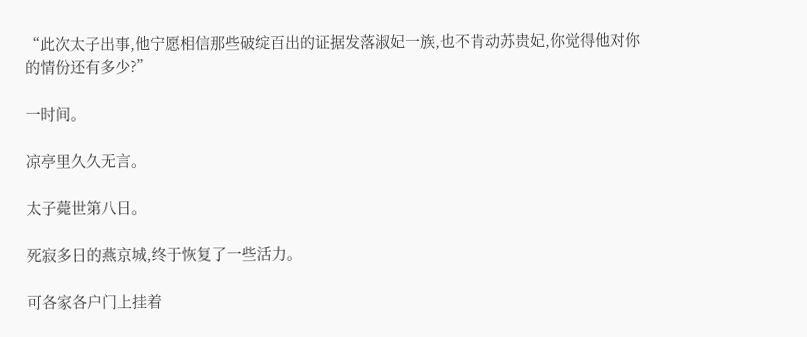“此次太子出事,他宁愿相信那些破绽百出的证据发落淑妃一族,也不肯动苏贵妃,你觉得他对你的情份还有多少?”

一时间。

凉亭里久久无言。

太子薨世第八日。

死寂多日的燕京城,终于恢复了一些活力。

可各家各户门上挂着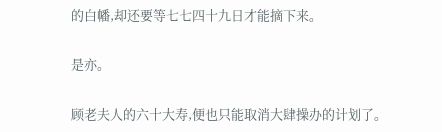的白幡,却还要等七七四十九日才能摘下来。

是亦。

顾老夫人的六十大寿,便也只能取消大肆操办的计划了。